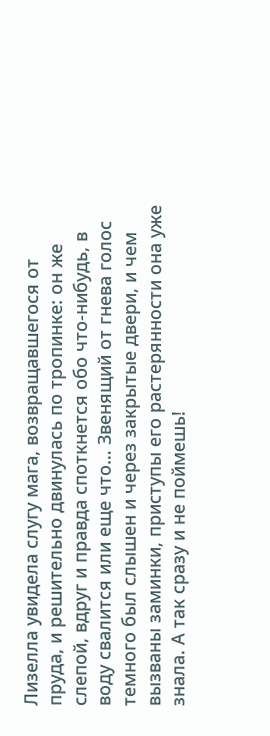Лизелла увидела слугу мага, возвращавшегося от пруда, и решительно двинулась по тропинке: он же слепой, вдруг и правда споткнется обо что-нибудь, в воду свалится или еще что… Звенящий от гнева голос темного был слышен и через закрытые двери, и чем вызваны заминки, приступы его растерянности она уже знала. А так сразу и не поймешь!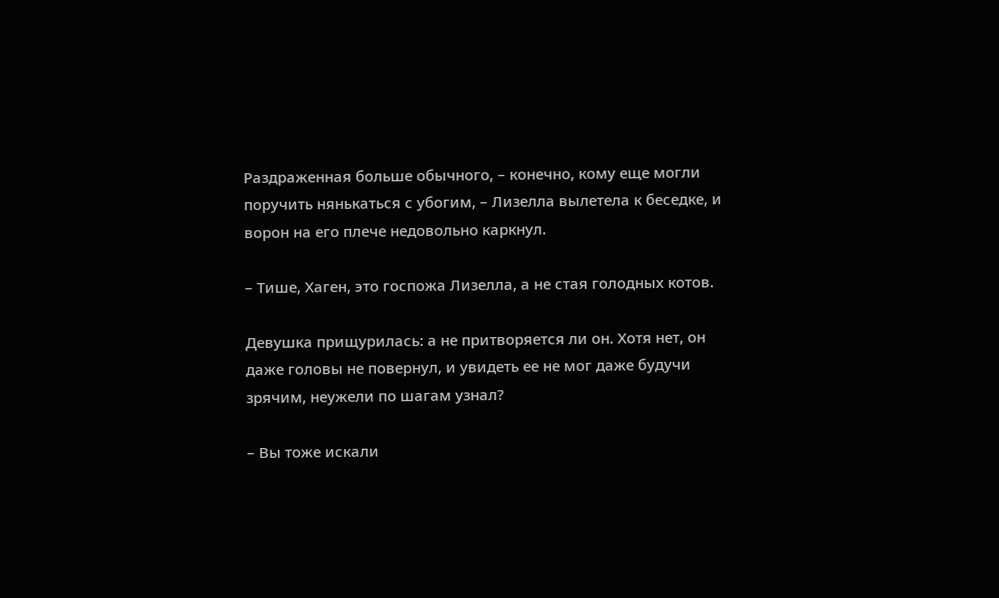Раздраженная больше обычного, – конечно, кому еще могли поручить нянькаться с убогим, – Лизелла вылетела к беседке, и ворон на его плече недовольно каркнул.

– Тише, Хаген, это госпожа Лизелла, а не стая голодных котов.

Девушка прищурилась: а не притворяется ли он. Хотя нет, он даже головы не повернул, и увидеть ее не мог даже будучи зрячим, неужели по шагам узнал?

– Вы тоже искали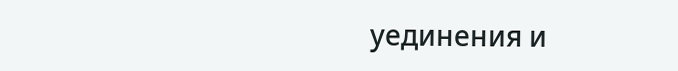уединения и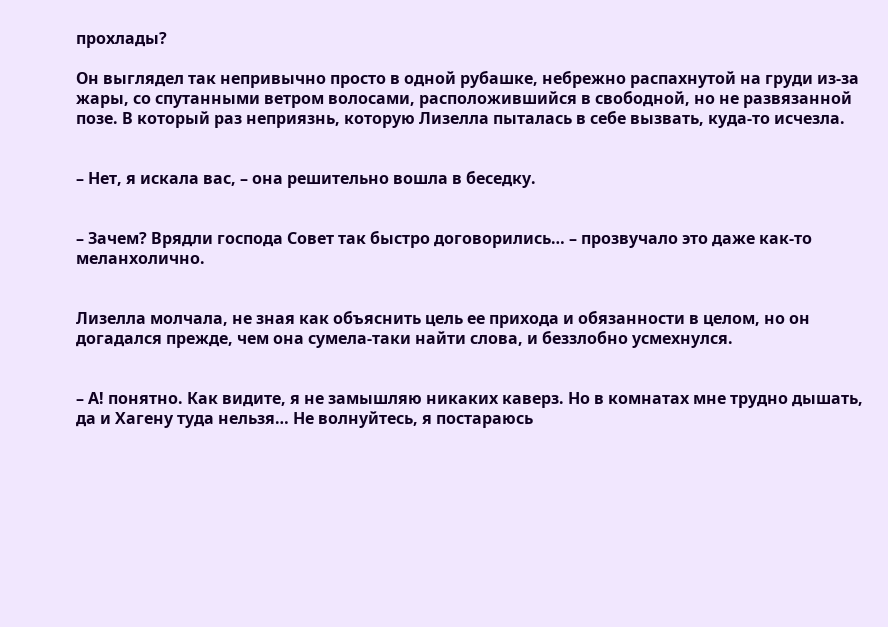прохлады?

Он выглядел так непривычно просто в одной рубашке, небрежно распахнутой на груди из-за жары, со спутанными ветром волосами, расположившийся в свободной, но не развязанной позе. В который раз неприязнь, которую Лизелла пыталась в себе вызвать, куда-то исчезла.


– Нет, я искала вас, – она решительно вошла в беседку.


– Зачем? Врядли господа Совет так быстро договорились… – прозвучало это даже как-то меланхолично.


Лизелла молчала, не зная как объяснить цель ее прихода и обязанности в целом, но он догадался прежде, чем она сумела-таки найти слова, и беззлобно усмехнулся.


– А! понятно. Как видите, я не замышляю никаких каверз. Но в комнатах мне трудно дышать, да и Хагену туда нельзя… Не волнуйтесь, я постараюсь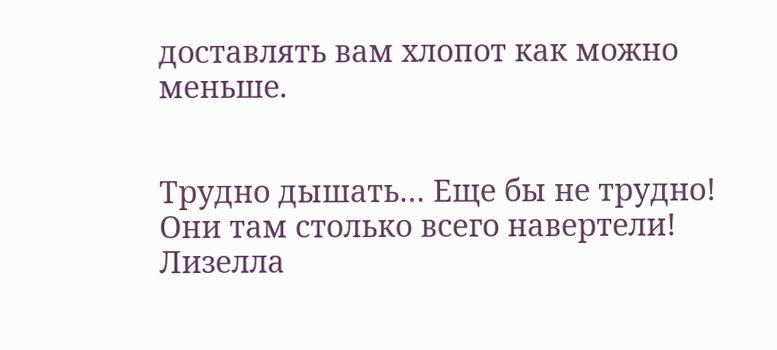доставлять вам хлопот как можно меньше.


Трудно дышать… Еще бы не трудно! Они там столько всего навертели! Лизелла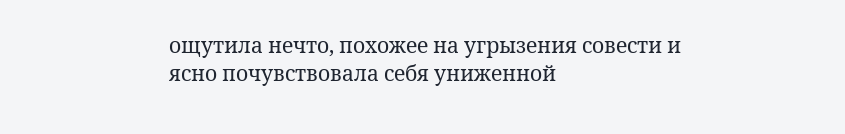ощутила нечто, похожее на угрызения совести и ясно почувствовала себя униженной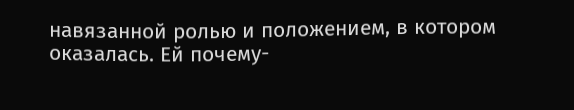навязанной ролью и положением, в котором оказалась. Ей почему-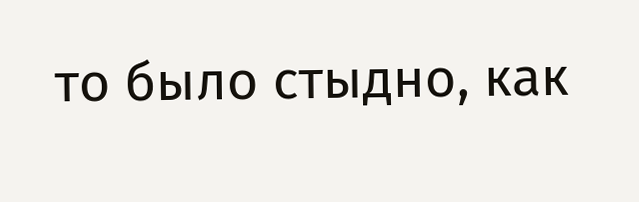то было стыдно, как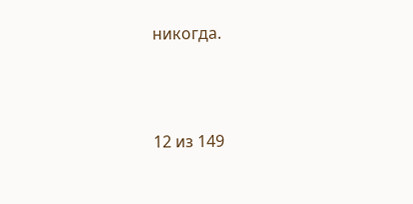никогда.



12 из 149